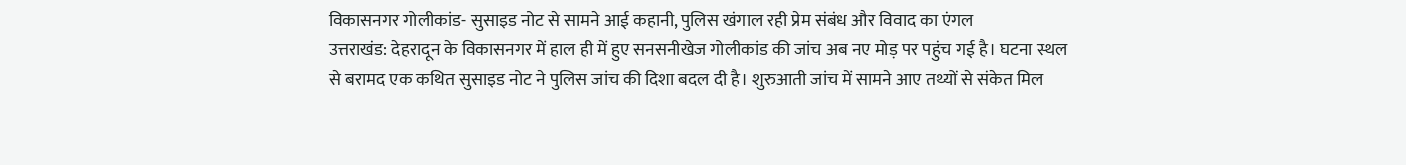विकासनगर गोलीकांड- सुसाइड नोट से सामने आई कहानी, पुलिस खंगाल रही प्रेम संबंध और विवाद का एंगल
उत्तराखंड: देहरादून के विकासनगर में हाल ही में हुए सनसनीखेज गोलीकांड की जांच अब नए मोड़ पर पहुंच गई है। घटना स्थल से बरामद एक कथित सुसाइड नोट ने पुलिस जांच की दिशा बदल दी है। शुरुआती जांच में सामने आए तथ्यों से संकेत मिल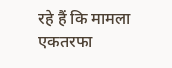रहे हैं कि मामला एकतरफा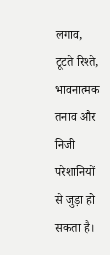लगाव, टूटते रिश्ते, भावनात्मक तनाव और निजी परेशानियों से जुड़ा हो सकता है।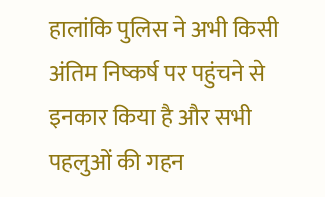हालांकि पुलिस ने अभी किसी अंतिम निष्कर्ष पर पहुंचने से इनकार किया है और सभी पहलुओं की गहन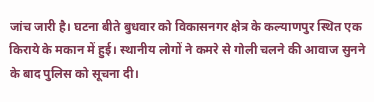जांच जारी है। घटना बीते बुधवार को विकासनगर क्षेत्र के कल्याणपुर स्थित एक किराये के मकान में हुई। स्थानीय लोगों ने कमरे से गोली चलने की आवाज सुनने के बाद पुलिस को सूचना दी।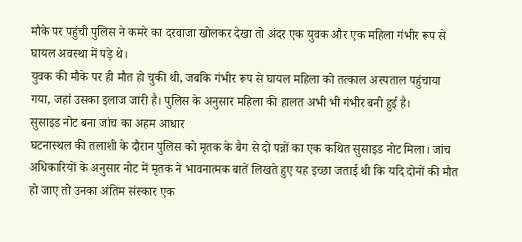मौके पर पहुंची पुलिस ने कमरे का दरवाजा खोलकर देखा तो अंदर एक युवक और एक महिला गंभीर रूप से घायल अवस्था में पड़े थे।
युवक की मौके पर ही मौत हो चुकी थी, जबकि गंभीर रूप से घायल महिला को तत्काल अस्पताल पहुंचाया गया, जहां उसका इलाज जारी है। पुलिस के अनुसार महिला की हालत अभी भी गंभीर बनी हुई है।
सुसाइड नोट बना जांच का अहम आधार
घटनास्थल की तलाशी के दौरान पुलिस को मृतक के बैग से दो पन्नों का एक कथित सुसाइड नोट मिला। जांच अधिकारियों के अनुसार नोट में मृतक ने भावनात्मक बातें लिखते हुए यह इच्छा जताई थी कि यदि दोनों की मौत हो जाए तो उनका अंतिम संस्कार एक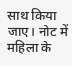साथ किया जाए। नोट में महिला के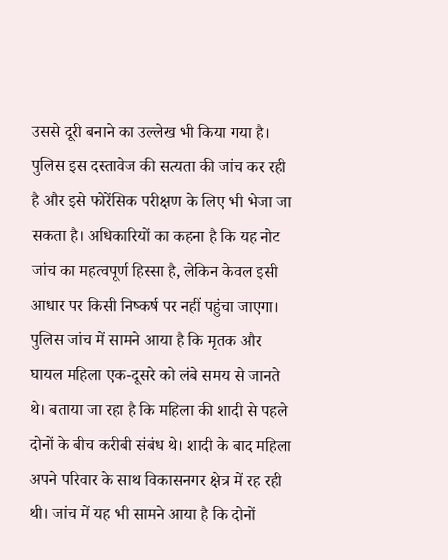उससे दूरी बनाने का उल्लेख भी किया गया है। पुलिस इस दस्तावेज की सत्यता की जांच कर रही है और इसे फोरेंसिक परीक्षण के लिए भी भेजा जा सकता है। अधिकारियों का कहना है कि यह नोट जांच का महत्वपूर्ण हिस्सा है, लेकिन केवल इसी आधार पर किसी निष्कर्ष पर नहीं पहुंचा जाएगा। पुलिस जांच में सामने आया है कि मृतक और घायल महिला एक-दूसरे को लंबे समय से जानते थे। बताया जा रहा है कि महिला की शादी से पहले दोनों के बीच करीबी संबंध थे। शादी के बाद महिला अपने परिवार के साथ विकासनगर क्षेत्र में रह रही थी। जांच में यह भी सामने आया है कि दोनों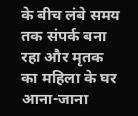के बीच लंबे समय तक संपर्क बना रहा और मृतक का महिला के घर आना-जाना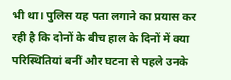भी था। पुलिस यह पता लगाने का प्रयास कर रही है कि दोनों के बीच हाल के दिनों में क्या परिस्थितियां बनीं और घटना से पहले उनके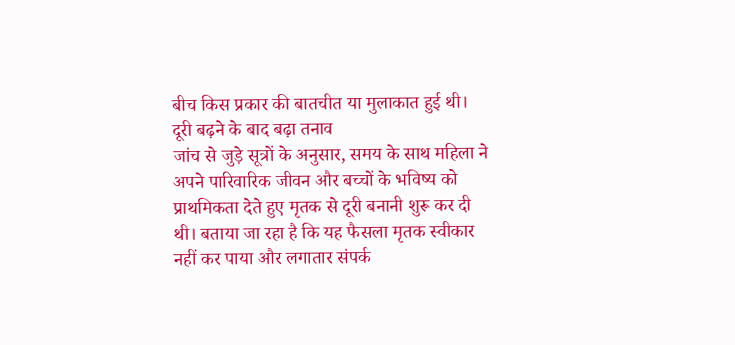बीच किस प्रकार की बातचीत या मुलाकात हुई थी।
दूरी बढ़ने के बाद बढ़ा तनाव
जांच से जुड़े सूत्रों के अनुसार, समय के साथ महिला ने अपने पारिवारिक जीवन और बच्चों के भविष्य को प्राथमिकता देते हुए मृतक से दूरी बनानी शुरू कर दी थी। बताया जा रहा है कि यह फैसला मृतक स्वीकार नहीं कर पाया और लगातार संपर्क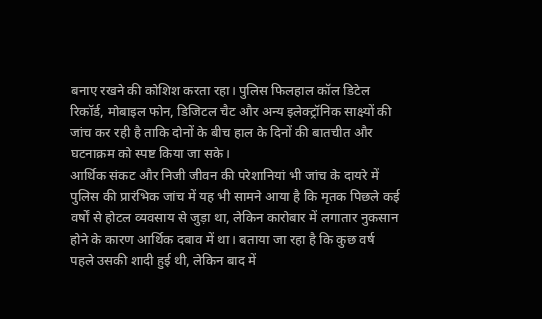बनाए रखने की कोशिश करता रहा। पुलिस फिलहाल कॉल डिटेल रिकॉर्ड, मोबाइल फोन, डिजिटल चैट और अन्य इलेक्ट्रॉनिक साक्ष्यों की जांच कर रही है ताकि दोनों के बीच हाल के दिनों की बातचीत और घटनाक्रम को स्पष्ट किया जा सके।
आर्थिक संकट और निजी जीवन की परेशानियां भी जांच के दायरे में
पुलिस की प्रारंभिक जांच में यह भी सामने आया है कि मृतक पिछले कई वर्षों से होटल व्यवसाय से जुड़ा था, लेकिन कारोबार में लगातार नुकसान होने के कारण आर्थिक दबाव में था। बताया जा रहा है कि कुछ वर्ष पहले उसकी शादी हुई थी, लेकिन बाद में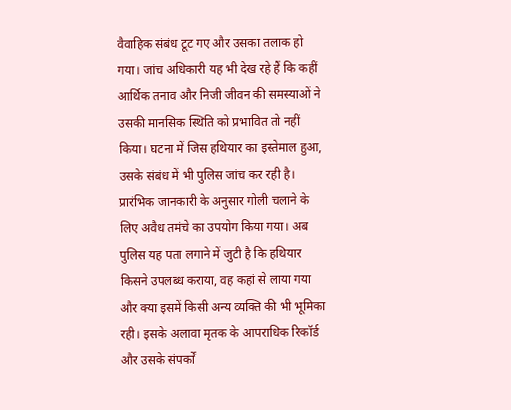वैवाहिक संबंध टूट गए और उसका तलाक हो गया। जांच अधिकारी यह भी देख रहे हैं कि कहीं आर्थिक तनाव और निजी जीवन की समस्याओं ने उसकी मानसिक स्थिति को प्रभावित तो नहीं किया। घटना में जिस हथियार का इस्तेमाल हुआ, उसके संबंध में भी पुलिस जांच कर रही है। प्रारंभिक जानकारी के अनुसार गोली चलाने के लिए अवैध तमंचे का उपयोग किया गया। अब पुलिस यह पता लगाने में जुटी है कि हथियार किसने उपलब्ध कराया, वह कहां से लाया गया और क्या इसमें किसी अन्य व्यक्ति की भी भूमिका रही। इसके अलावा मृतक के आपराधिक रिकॉर्ड और उसके संपर्कों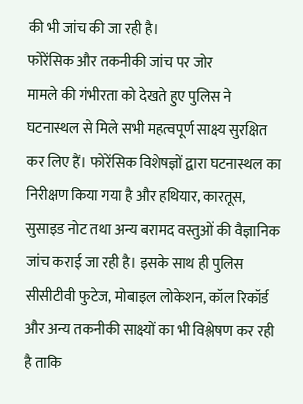की भी जांच की जा रही है।
फोरेंसिक और तकनीकी जांच पर जोर
मामले की गंभीरता को देखते हुए पुलिस ने घटनास्थल से मिले सभी महत्वपूर्ण साक्ष्य सुरक्षित कर लिए हैं। फोरेंसिक विशेषज्ञों द्वारा घटनास्थल का निरीक्षण किया गया है और हथियार, कारतूस, सुसाइड नोट तथा अन्य बरामद वस्तुओं की वैज्ञानिक जांच कराई जा रही है। इसके साथ ही पुलिस सीसीटीवी फुटेज, मोबाइल लोकेशन, कॉल रिकॉर्ड और अन्य तकनीकी साक्ष्यों का भी विश्लेषण कर रही है ताकि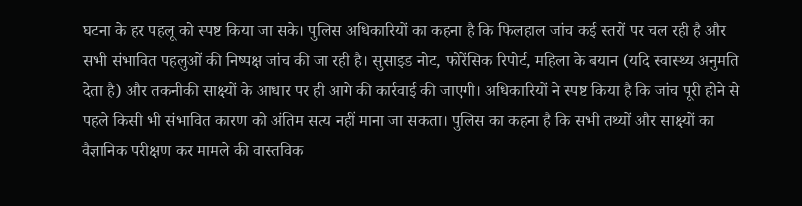घटना के हर पहलू को स्पष्ट किया जा सके। पुलिस अधिकारियों का कहना है कि फिलहाल जांच कई स्तरों पर चल रही है और सभी संभावित पहलुओं की निष्पक्ष जांच की जा रही है। सुसाइड नोट, फोरेंसिक रिपोर्ट, महिला के बयान (यदि स्वास्थ्य अनुमति देता है) और तकनीकी साक्ष्यों के आधार पर ही आगे की कार्रवाई की जाएगी। अधिकारियों ने स्पष्ट किया है कि जांच पूरी होने से पहले किसी भी संभावित कारण को अंतिम सत्य नहीं माना जा सकता। पुलिस का कहना है कि सभी तथ्यों और साक्ष्यों का वैज्ञानिक परीक्षण कर मामले की वास्तविक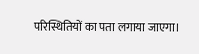परिस्थितियों का पता लगाया जाएगा।